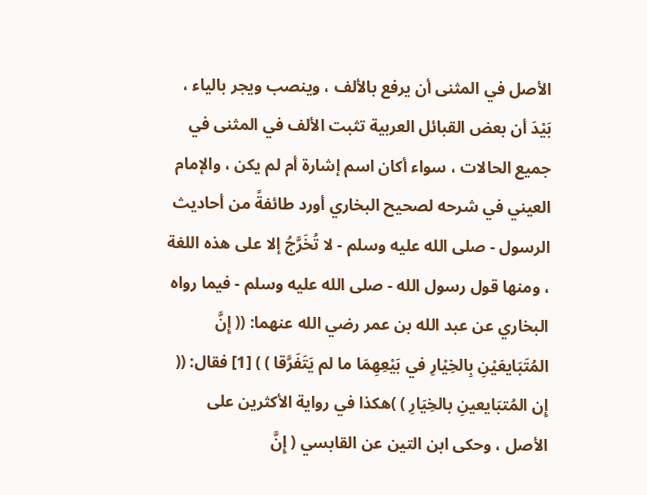الأصل في المثنى أن يرفع بالألف ، وينصب ويجر بالياء ، بَيْدَ أن بعض القبائل العربية تثبت الألف في المثنى في جميع الحالات ، سواء أكان اسم إشارة أم لم يكن ، والإمام العيني في شرحه لصحيح البخاري أورد طائفةً من أحاديث الرسول - صلى الله عليه وسلم - لا تُخَرَّجُ إلا على هذه اللغة ، ومنها قول رسول الله - صلى الله عليه وسلم - فيما رواه البخاري عن عبد الله بن عمر رضي الله عنهما: (( إِنَّ المُتَبَايعَيْنِ بِالخِيْارِ في بَيْعِهِمَا ما لم يَتَفَرَّقا ) ) [1] فقال: (( إِن المُتبَايعينِ بالخِيَارِ ) )هكذا في رواية الأكثرين على الأصل ، وحكى ابن التين عن القابسي ( إِنَّ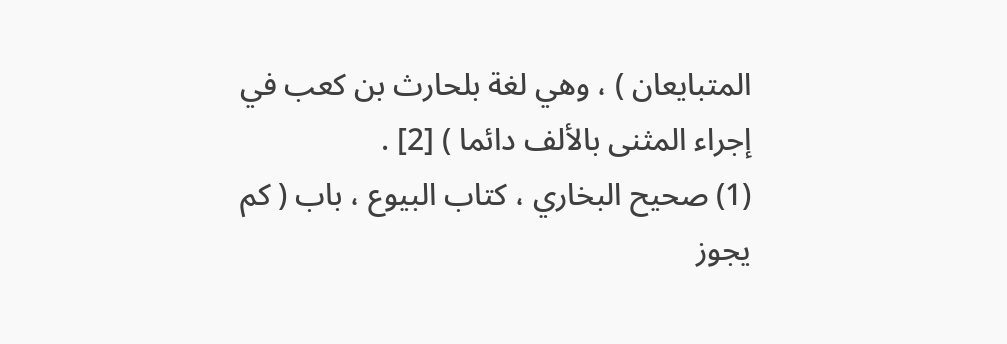المتبايعان ) ، وهي لغة بلحارث بن كعب في إجراء المثنى بالألف دائما ) [2] .
(1) صحيح البخاري ، كتاب البيوع ، باب ( كم يجوز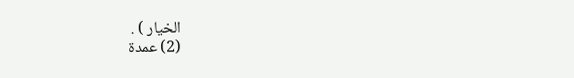الخيار ) .
(2) عمدة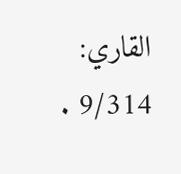القاري: 9/314 .